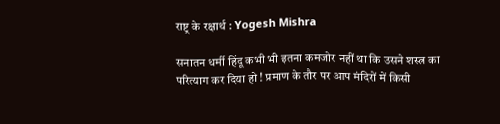राष्ट्र के रक्षार्थ : Yogesh Mishra

सनातन धर्मी हिंदू कभी भी इतना कमजोर नहीं था कि उसने शस्त्र का परित्याग कर दिया हो ! प्रमाण के तौर पर आप मंदिरों में किसी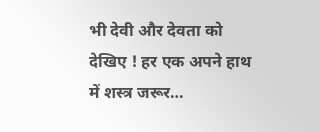भी देवी और देवता को देखिए ! हर एक अपने हाथ में शस्त्र जरूर…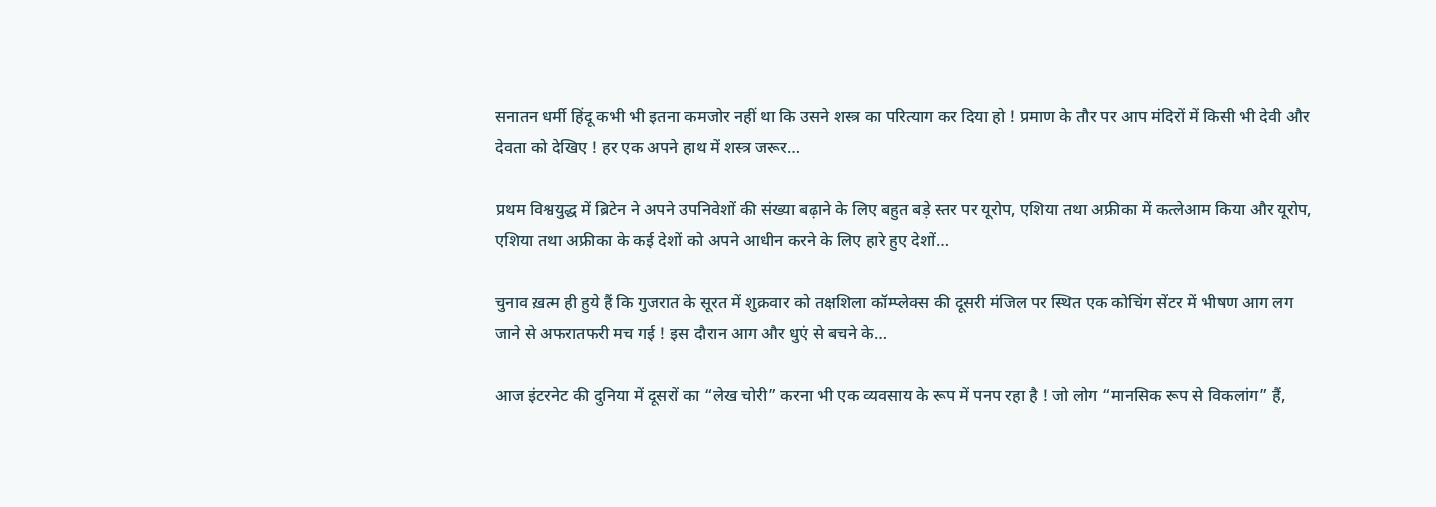सनातन धर्मी हिंदू कभी भी इतना कमजोर नहीं था कि उसने शस्त्र का परित्याग कर दिया हो ! प्रमाण के तौर पर आप मंदिरों में किसी भी देवी और देवता को देखिए ! हर एक अपने हाथ में शस्त्र जरूर…

प्रथम विश्वयुद्ध में ब्रिटेन ने अपने उपनिवेशों की संख्या बढ़ाने के लिए बहुत बड़े स्तर पर यूरोप, एशिया तथा अफ्रीका में कत्लेआम किया और यूरोप, एशिया तथा अफ्रीका के कई देशों को अपने आधीन करने के लिए हारे हुए देशों…

चुनाव ख़त्म ही हुये हैं कि गुजरात के सूरत में शुक्रवार को तक्षशिला कॉम्प्लेक्स की दूसरी मंजिल पर स्थित एक कोचिंग सेंटर में भीषण आग लग जाने से अफरातफरी मच गई ! इस दौरान आग और धुएं से बचने के…

आज इंटरनेट की दुनिया में दूसरों का “लेख चोरी” करना भी एक व्यवसाय के रूप में पनप रहा है ! जो लोग “मानसिक रूप से विकलांग” हैं,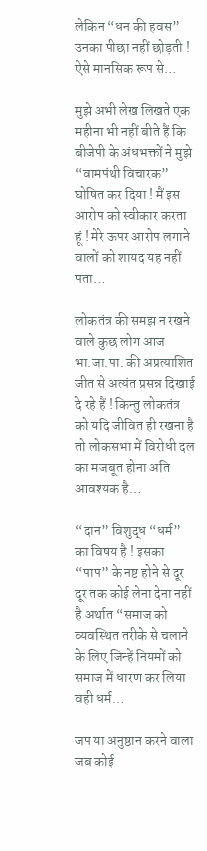लेकिन “धन की हवस” उनका पीछा नहीं छोड़ती ! ऐसे मानसिक रूप से…

मुझे अभी लेख लिखते एक महीना भी नहीं बीते हैं कि बीजेपी के अंधभक्तों ने मुझे “वामपंथी विचारक” घोषित कर दिया ! मैं इस आरोप को स्वीकार करता हूं ! मेरे ऊपर आरोप लगाने वालों को शायद यह नहीं पता…

लोकतंत्र की समझ न रखने वाले कुछ लोग आज भा.जा.पा. की अप्रत्याशित जीत से अत्यंत प्रसन्न दिखाई दे रहे हैं ! किन्तु लोकतंत्र को यदि जीवित ही रखना है तो लोकसभा में विरोधी दल का मजबूत होना अति आवश्यक है…

“दान” विशुद्ध “धर्म” का विषय है ! इसका “पाप” के नष्ट होने से दूर दूर तक कोई लेना देना नहीं है अर्थात “समाज को व्यवस्थित तरीके से चलाने के लिए जिन्हें नियमों को समाज में धारण कर लिया वही धर्म…

जप या अनुष्ठान करने वाला जब कोई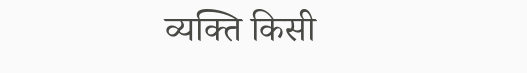व्यक्ति किसी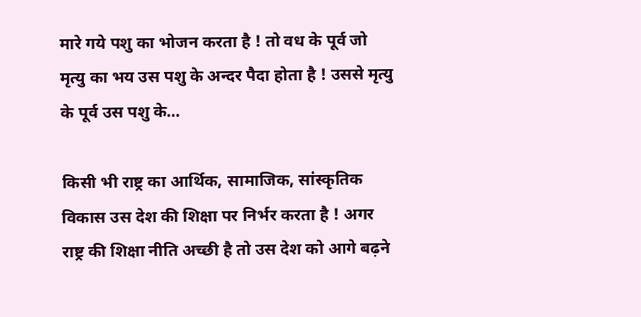मारे गये पशु का भोजन करता है ! तो वध के पूर्व जो मृत्यु का भय उस पशु के अन्दर पैदा होता है ! उससे मृत्यु के पूर्व उस पशु के…

किसी भी राष्ट्र का आर्थिक, सामाजिक, सांस्कृतिक विकास उस देश की शिक्षा पर निर्भर करता है ! अगर राष्ट्र की शिक्षा नीति अच्छी है तो उस देश को आगे बढ़ने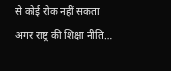से कोई रोक नहीं सकता अगर राष्ट्र की शिक्षा नीति…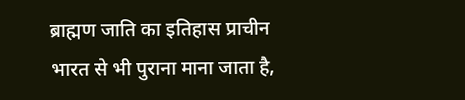ब्राह्मण जाति का इतिहास प्राचीन भारत से भी पुराना माना जाता है,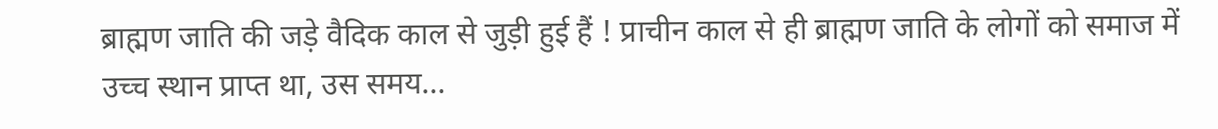ब्राह्मण जाति की जड़े वैदिक काल से जुड़ी हुई हैं ! प्राचीन काल से ही ब्राह्मण जाति के लोगों को समाज में उच्च स्थान प्राप्त था, उस समय…